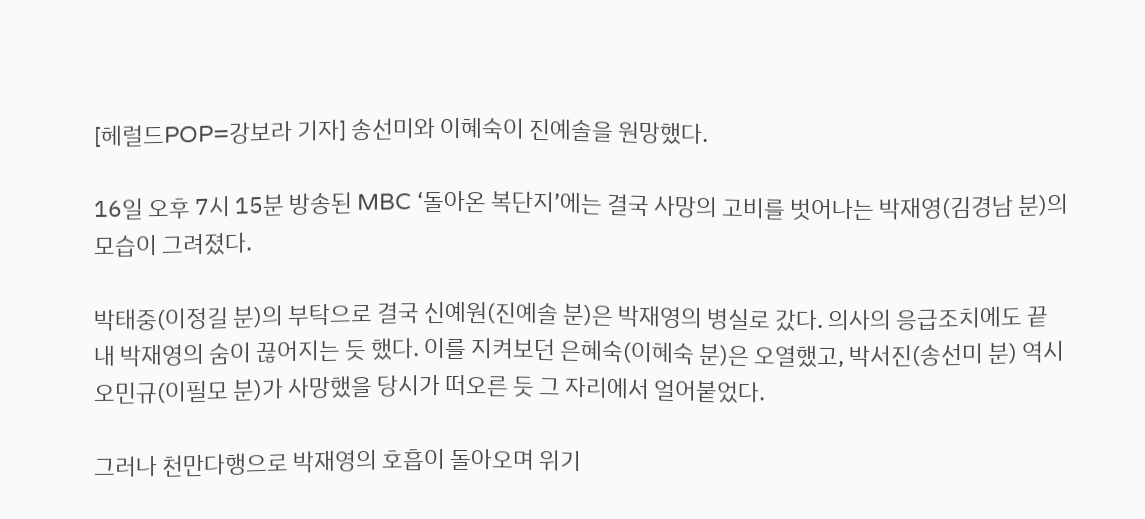[헤럴드POP=강보라 기자] 송선미와 이혜숙이 진예솔을 원망했다.

16일 오후 7시 15분 방송된 MBC ‘돌아온 복단지’에는 결국 사망의 고비를 벗어나는 박재영(김경남 분)의 모습이 그려졌다.

박태중(이정길 분)의 부탁으로 결국 신예원(진예솔 분)은 박재영의 병실로 갔다. 의사의 응급조치에도 끝내 박재영의 숨이 끊어지는 듯 했다. 이를 지켜보던 은혜숙(이혜숙 분)은 오열했고, 박서진(송선미 분) 역시 오민규(이필모 분)가 사망했을 당시가 떠오른 듯 그 자리에서 얼어붙었다.

그러나 천만다행으로 박재영의 호흡이 돌아오며 위기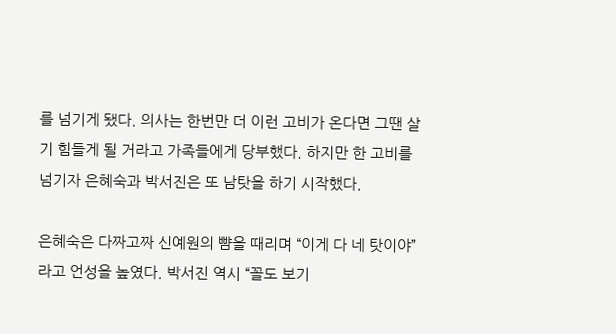를 넘기게 됐다. 의사는 한번만 더 이런 고비가 온다면 그땐 살기 힘들게 될 거라고 가족들에게 당부했다. 하지만 한 고비를 넘기자 은혜숙과 박서진은 또 남탓을 하기 시작했다.

은혜숙은 다짜고짜 신예원의 뺨을 때리며 “이게 다 네 탓이야”라고 언성을 높였다. 박서진 역시 “꼴도 보기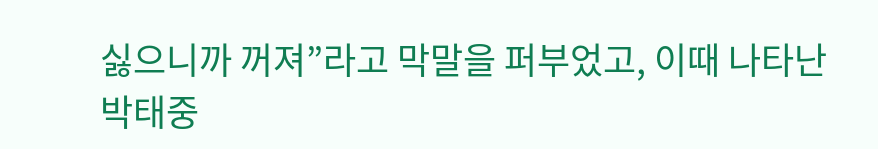싫으니까 꺼져”라고 막말을 퍼부었고, 이때 나타난 박태중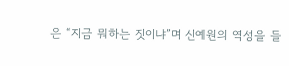은 “지금 뭐하는 짓이냐”며 신예원의 역성을 들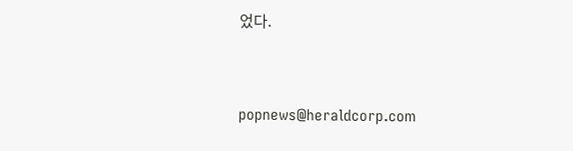었다.


popnews@heraldcorp.com